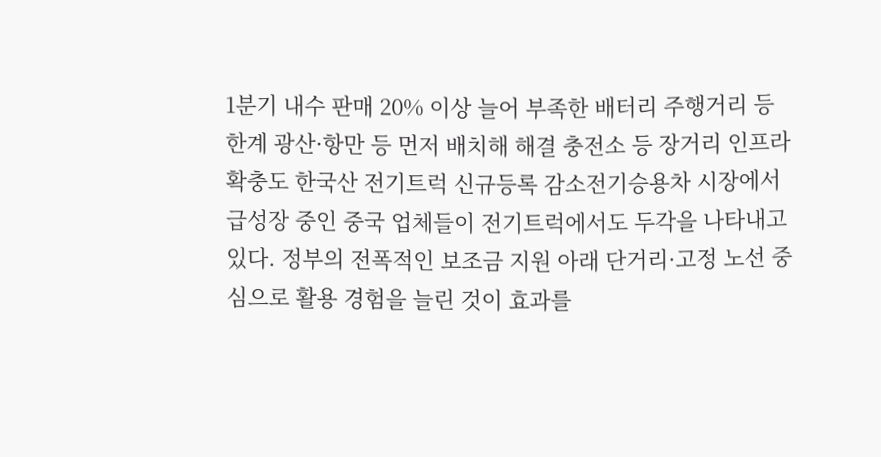1분기 내수 판매 20% 이상 늘어 부족한 배터리 주행거리 등 한계 광산·항만 등 먼저 배치해 해결 충전소 등 장거리 인프라 확충도 한국산 전기트럭 신규등록 감소전기승용차 시장에서 급성장 중인 중국 업체들이 전기트럭에서도 두각을 나타내고 있다. 정부의 전폭적인 보조금 지원 아래 단거리·고정 노선 중심으로 활용 경험을 늘린 것이 효과를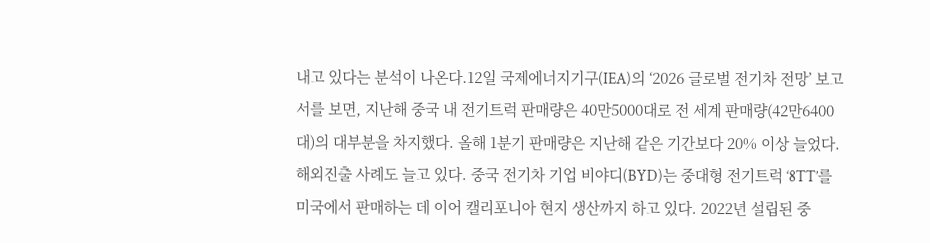내고 있다는 분석이 나온다.12일 국제에너지기구(IEA)의 ‘2026 글로벌 전기차 전망’ 보고서를 보면, 지난해 중국 내 전기트럭 판매량은 40만5000대로 전 세계 판매량(42만6400대)의 대부분을 차지했다. 올해 1분기 판매량은 지난해 같은 기간보다 20% 이상 늘었다.해외진출 사례도 늘고 있다. 중국 전기차 기업 비야디(BYD)는 중대형 전기트럭 ‘8TT’를 미국에서 판매하는 데 이어 캘리포니아 현지 생산까지 하고 있다. 2022년 설립된 중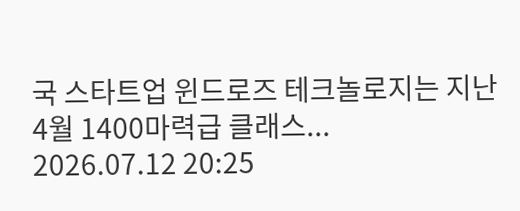국 스타트업 윈드로즈 테크놀로지는 지난 4월 1400마력급 클래스...
2026.07.12 20:25